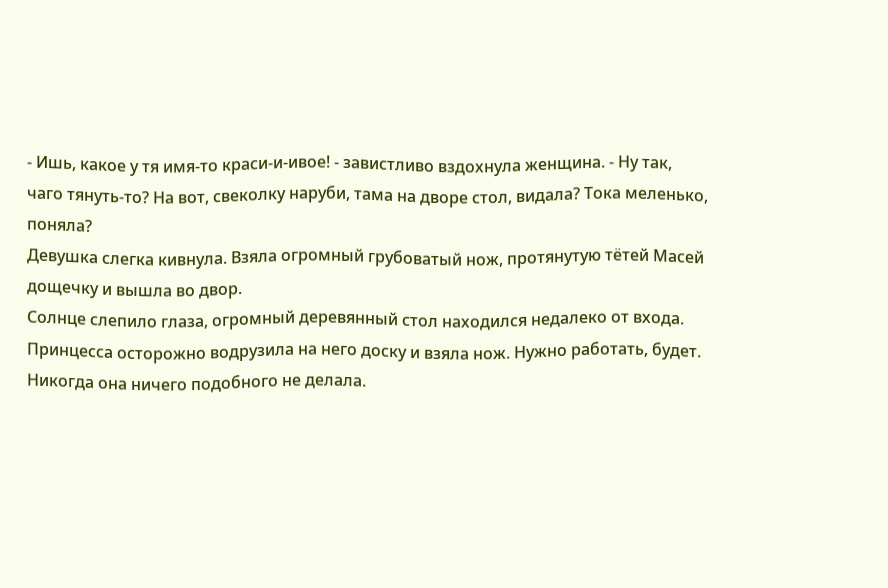- Ишь, какое у тя имя-то краси-и-ивое! - завистливо вздохнула женщина. - Ну так, чаго тянуть-то? На вот, свеколку наруби, тама на дворе стол, видала? Тока меленько, поняла?
Девушка слегка кивнула. Взяла огромный грубоватый нож, протянутую тётей Масей дощечку и вышла во двор.
Солнце слепило глаза, огромный деревянный стол находился недалеко от входа. Принцесса осторожно водрузила на него доску и взяла нож. Нужно работать, будет.
Никогда она ничего подобного не делала.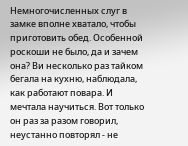Немногочисленных слуг в замке вполне хватало, чтобы приготовить обед. Особенной роскоши не было, да и зачем она? Ви несколько раз тайком бегала на кухню, наблюдала, как работают повара. И мечтала научиться. Вот только он раз за разом говорил, неустанно повторял - не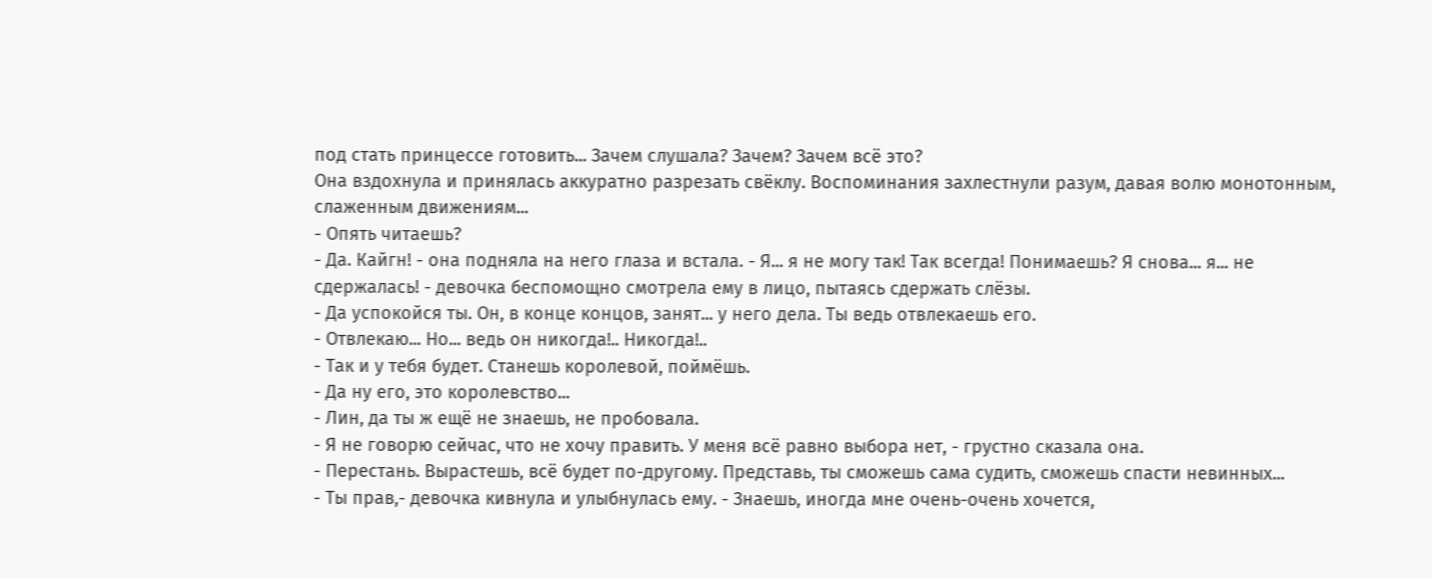под стать принцессе готовить... Зачем слушала? Зачем? Зачем всё это?
Она вздохнула и принялась аккуратно разрезать свёклу. Воспоминания захлестнули разум, давая волю монотонным, слаженным движениям...
- Опять читаешь?
- Да. Кайгн! - она подняла на него глаза и встала. - Я... я не могу так! Так всегда! Понимаешь? Я снова... я... не сдержалась! - девочка беспомощно смотрела ему в лицо, пытаясь сдержать слёзы.
- Да успокойся ты. Он, в конце концов, занят... у него дела. Ты ведь отвлекаешь его.
- Отвлекаю... Но... ведь он никогда!.. Никогда!..
- Так и у тебя будет. Станешь королевой, поймёшь.
- Да ну его, это королевство...
- Лин, да ты ж ещё не знаешь, не пробовала.
- Я не говорю сейчас, что не хочу править. У меня всё равно выбора нет, - грустно сказала она.
- Перестань. Вырастешь, всё будет по-другому. Представь, ты сможешь сама судить, сможешь спасти невинных...
- Ты прав,- девочка кивнула и улыбнулась ему. - Знаешь, иногда мне очень-очень хочется,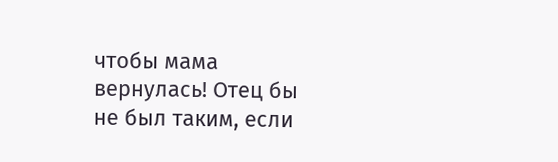чтобы мама вернулась! Отец бы не был таким, если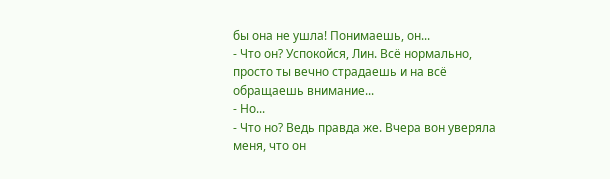бы она не ушла! Понимаешь, он...
- Что он? Успокойся, Лин. Всё нормально, просто ты вечно страдаешь и на всё обращаешь внимание...
- Но...
- Что но? Ведь правда же. Вчера вон уверяла меня, что он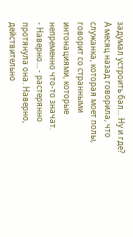задумал устроить бал... Ну и где? А месяц назад говорила, что служанка, которая моет полы, говорит со странными интонациями, которые непременно что-то значат.
- Наверно... - растерянно протянула она. Наверно, действительно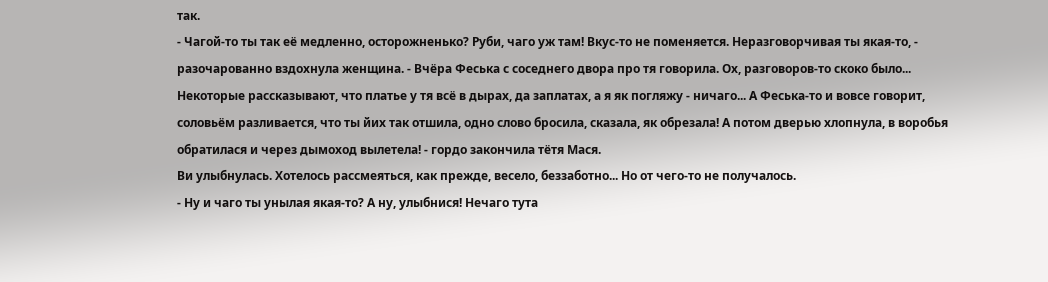так.
- Чагой-то ты так её медленно, осторожненько? Руби, чаго уж там! Вкус-то не поменяется. Неразговорчивая ты якая-то, - разочарованно вздохнула женщина. - Вчёра Феська с соседнего двора про тя говорила. Ох, разговоров-то скоко было... Некоторые рассказывают, что платье у тя всё в дырах, да заплатах, а я як погляжу - ничаго... А Феська-то и вовсе говорит, соловьём разливается, что ты йих так отшила, одно слово бросила, сказала, як обрезала! А потом дверью хлопнула, в воробья обратилася и через дымоход вылетела! - гордо закончила тётя Мася.
Ви улыбнулась. Хотелось рассмеяться, как прежде, весело, беззаботно... Но от чего-то не получалось.
- Ну и чаго ты унылая якая-то? А ну, улыбнися! Нечаго тута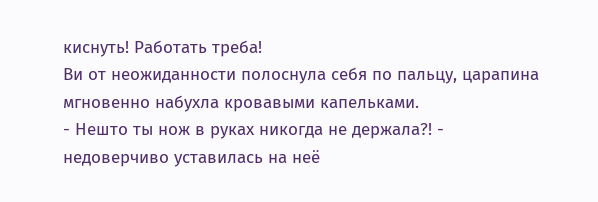киснуть! Работать треба!
Ви от неожиданности полоснула себя по пальцу, царапина мгновенно набухла кровавыми капельками.
- Нешто ты нож в руках никогда не держала?! - недоверчиво уставилась на неё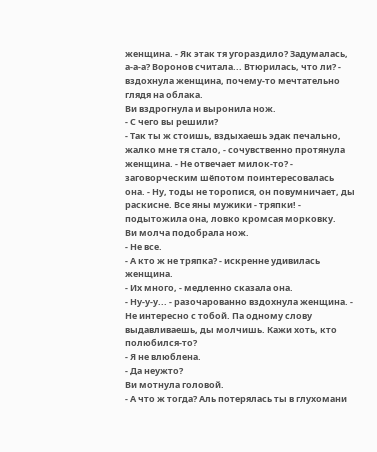женщина. - Як этак тя угораздило? Задумалась, а-а-а? Воронов считала... Втюрилась, что ли? - вздохнула женщина, почему-то мечтательно глядя на облака.
Ви вздрогнула и выронила нож.
- С чего вы решили?
- Так ты ж стоишь, вздыхаешь эдак печально, жалко мне тя стало, - сочувственно протянула женщина. - Не отвечает милок-то? - заговорческим шёпотом поинтересовалась она. - Ну, тоды не торопися, он повумничает, ды раскисне. Все яны мужики - тряпки! - подытожила она, ловко кромсая морковку.
Ви молча подобрала нож.
- Не все.
- А кто ж не тряпка? - искренне удивилась женщина.
- Их много, - медленно сказала она.
- Ну-у-у... - разочарованно вздохнула женщина. - Не интересно с тобой. Па одному слову выдавливаешь, ды молчишь. Кажи хоть, кто полюбился-то?
- Я не влюблена.
- Да неужто?
Ви мотнула головой.
- А что ж тогда? Аль потерялась ты в глухомани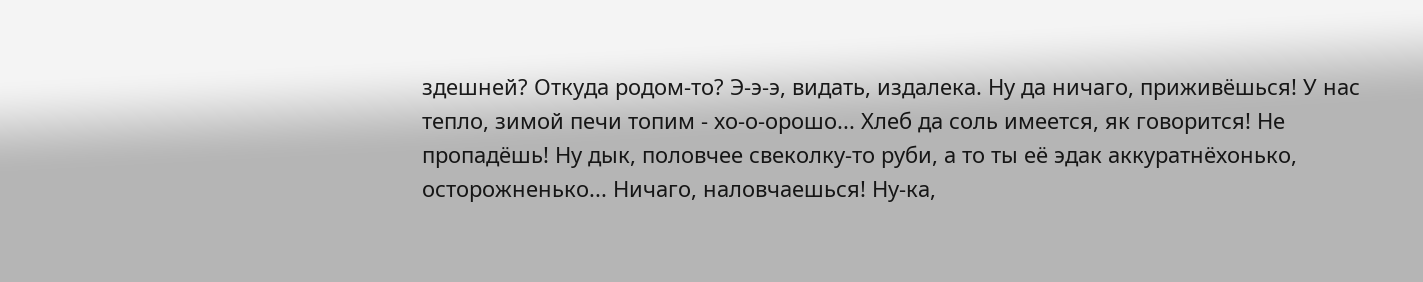здешней? Откуда родом-то? Э-э-э, видать, издалека. Ну да ничаго, приживёшься! У нас тепло, зимой печи топим - хо-о-орошо... Хлеб да соль имеется, як говорится! Не пропадёшь! Ну дык, половчее свеколку-то руби, а то ты её эдак аккуратнёхонько, осторожненько... Ничаго, наловчаешься! Ну-ка,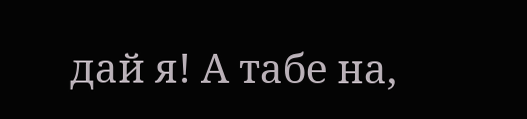дай я! А табе на,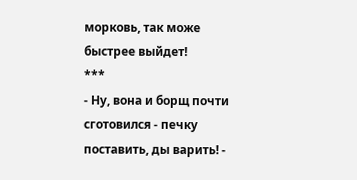морковь, так може быстрее выйдет!
***
- Ну, вона и борщ почти сготовился - печку поставить, ды варить! -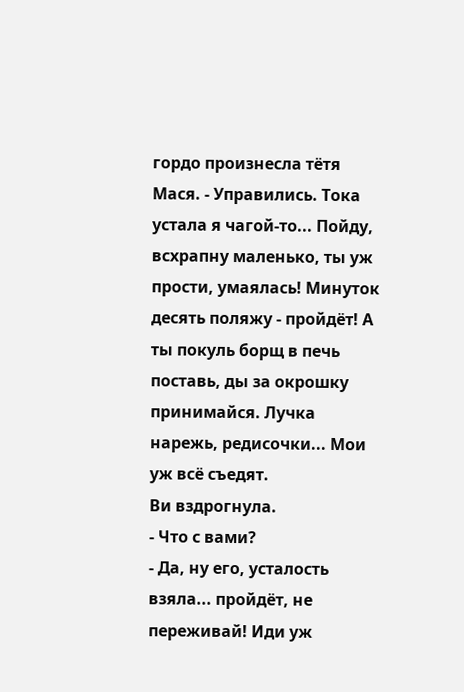гордо произнесла тётя Мася. - Управились. Тока устала я чагой-то... Пойду, всхрапну маленько, ты уж прости, умаялась! Минуток десять поляжу - пройдёт! А ты покуль борщ в печь поставь, ды за окрошку принимайся. Лучка нарежь, редисочки... Мои уж всё съедят.
Ви вздрогнула.
- Что с вами?
- Да, ну его, усталость взяла... пройдёт, не переживай! Иди уж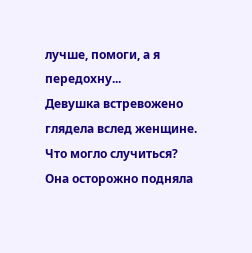лучше, помоги, а я передохну...
Девушка встревожено глядела вслед женщине. Что могло случиться?
Она осторожно подняла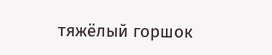тяжёлый горшок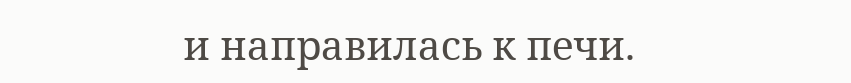и направилась к печи.